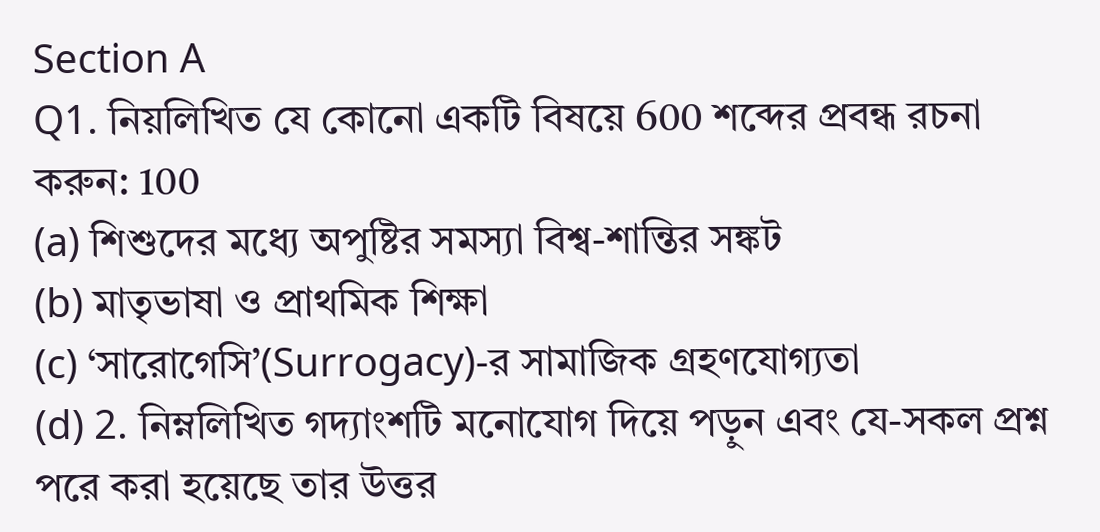Section A
Q1. নিয়লিখিত যে কোনো একটি বিষয়ে 600 শব্দের প্রবন্ধ রচনা করুন: 100
(a) শিশুদের মধ্যে অপুষ্টির সমস্যা বিশ্ব-শান্তির সঙ্কট
(b) মাতৃভাষা ও প্ৰাথমিক শিক্ষা
(c) ‘সারোগেসি’(Surrogacy)-র সামাজিক গ্রহণযোগ্যতা
(d) 2. নিম্নলিখিত গদ্যাংশটি মনোযোগ দিয়ে পড়ুন এবং যে-সকল প্রশ্ন পরে করা হয়েছে তার উত্তর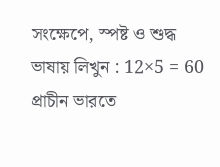সংক্ষেপে, স্পষ্ট ও শুদ্ধ ভাষায় লিখুন : 12×5 = 60 প্রাচীন ভারতে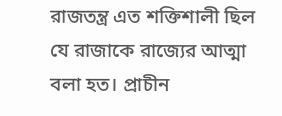রাজতন্ত্র এত শক্তিশালী ছিল যে রাজাকে রাজ্যের আত্মা বলা হত। প্রাচীন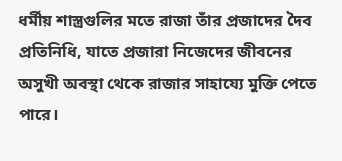ধর্মীয় শাস্ত্রগুলির মতে রাজা তাঁর প্রজাদের দৈব প্রতিনিধি, যাতে প্রজারা নিজেদের জীবনের অসুখী অবস্থা থেকে রাজার সাহায্যে মুক্তি পেতে পারে।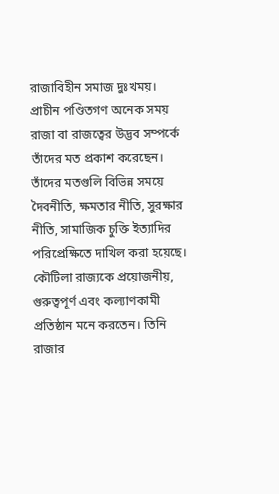রাজাবিহীন সমাজ দুঃখময়। প্রাচীন পণ্ডিতগণ অনেক সময় রাজা বা রাজত্বের উদ্ভব সম্পর্কে তাঁদের মত প্রকাশ করেছেন। তাঁদের মতগুলি বিভিন্ন সময়ে দৈবনীতি, ক্ষমতার নীতি, সুরক্ষার নীতি, সামাজিক চুক্তি ইত্যাদির পরিপ্রেক্ষিতে দাখিল করা হয়েছে। কৌটিলা রাজ্যকে প্রয়োজনীয়, গুরুত্বপূর্ণ এবং কল্যাণকামী প্রতিষ্ঠান মনে করতেন। তিনি রাজার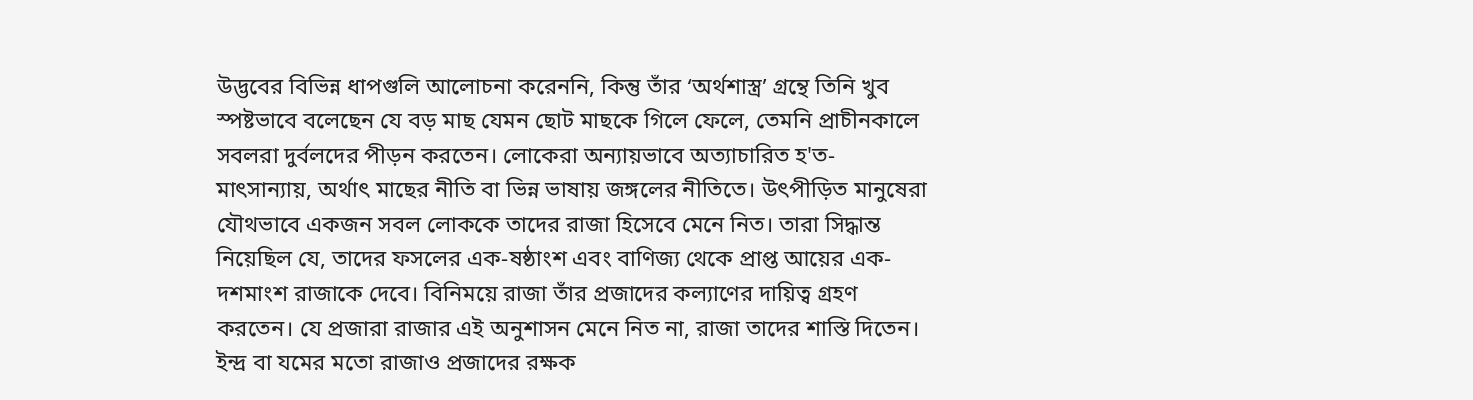উদ্ভবের বিভিন্ন ধাপগুলি আলোচনা করেননি, কিন্তু তাঁর ‘অর্থশাস্ত্র’ গ্রন্থে তিনি খুব স্পষ্টভাবে বলেছেন যে বড় মাছ যেমন ছোট মাছকে গিলে ফেলে, তেমনি প্রাচীনকালে সবলরা দুর্বলদের পীড়ন করতেন। লোকেরা অন্যায়ভাবে অত্যাচারিত হ'ত- মাৎসান্যায়, অর্থাৎ মাছের নীতি বা ভিন্ন ভাষায় জঙ্গলের নীতিতে। উৎপীড়িত মানুষেরা যৌথভাবে একজন সবল লোককে তাদের রাজা হিসেবে মেনে নিত। তারা সিদ্ধান্ত নিয়েছিল যে, তাদের ফসলের এক-ষষ্ঠাংশ এবং বাণিজ্য থেকে প্রাপ্ত আয়ের এক-দশমাংশ রাজাকে দেবে। বিনিময়ে রাজা তাঁর প্রজাদের কল্যাণের দায়িত্ব গ্রহণ করতেন। যে প্রজারা রাজার এই অনুশাসন মেনে নিত না, রাজা তাদের শাস্তি দিতেন। ইন্দ্র বা যমের মতো রাজাও প্রজাদের রক্ষক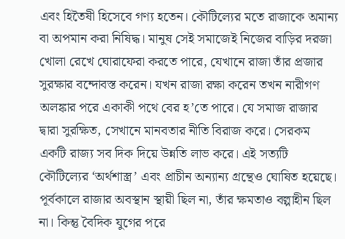এবং হিতৈষী হিসেবে গণ্য হতেন। কৌটিল্যের মতে রাজাকে অমান্য বা অপমান করা নিষিদ্ধ। মানুষ সেই সমাজেই নিজের বাড়ির দরজা খোলা রেখে ঘোরাফেরা করতে পারে, যেখানে রাজা তাঁর প্রজার সুরক্ষার বন্দোবস্ত করেন। যখন রাজা রক্ষা করেন তখন নারীগণ অলঙ্কার পরে একাকী পথে বের হ’তে পারে। যে সমাজ রাজার দ্বারা সুরক্ষিত, সেখানে মানবতার নীতি বিরাজ করে। সেরকম একটি রাজ্য সব দিক দিয়ে উন্নতি লাভ করে। এই সত্যটি কৌটিল্যের ‘অর্থশাস্ত্র’ এবং প্রাচীন অন্যান্য গ্রন্থেও ঘোষিত হয়েছে। পূর্বকালে রাজার অবস্থান স্থায়ী ছিল না, তাঁর ক্ষমতাও বল্পাহীন ছিল না। কিন্তু বৈদিক যুগের পরে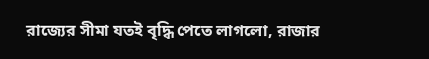রাজ্যের সীমা যতই বৃদ্ধি পেতে লাগলো, রাজার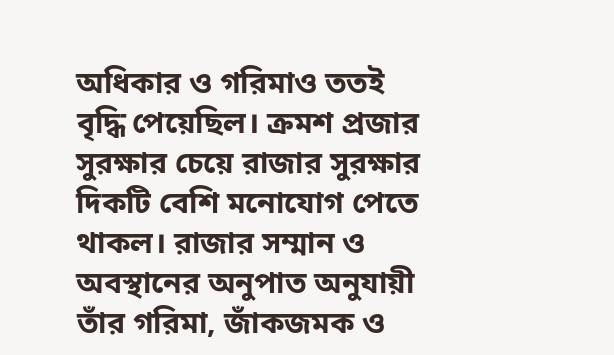অধিকার ও গরিমাও ততই বৃদ্ধি পেয়েছিল। ক্রমশ প্রজার সুরক্ষার চেয়ে রাজার সুরক্ষার দিকটি বেশি মনোযোগ পেতে থাকল। রাজার সম্মান ও অবস্থানের অনুপাত অনুযায়ী তাঁর গরিমা, জাঁকজমক ও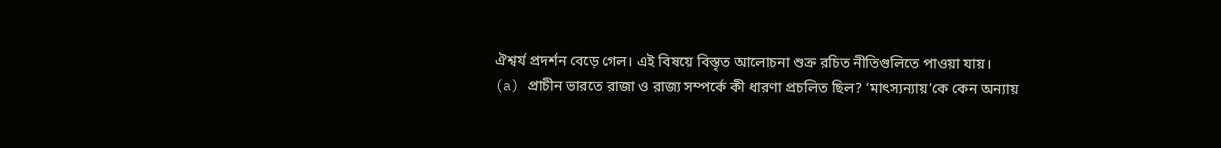ঐশ্বর্য প্রদর্শন বেড়ে গেল। এই বিষয়ে বিস্তৃত আলোচনা শুক্র রচিত নীতিগুলিতে পাওয়া যায়।
(a) প্রাচীন ভারতে রাজা ও রাজ্য সম্পর্কে কী ধারণা প্রচলিত ছিল? ‘মাৎস্যন্যায়’কে কেন অন্যায়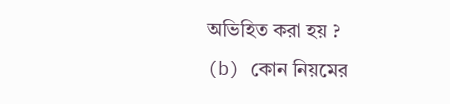অভিহিত করা হয় ?
(b) কোন নিয়মের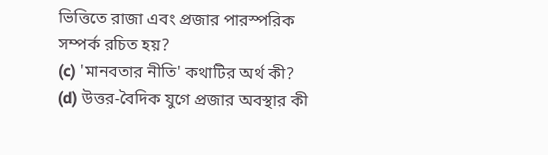ভিত্তিতে রাজা এবং প্রজার পারস্পরিক সম্পর্ক রচিত হয়?
(c) 'মানবতার নীতি' কথাটির অর্থ কী?
(d) উত্তর-বৈদিক যুগে প্রজার অবস্থার কী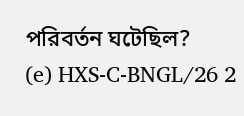পরিবর্তন ঘটেছিল?
(e) HXS-C-BNGL/26 2